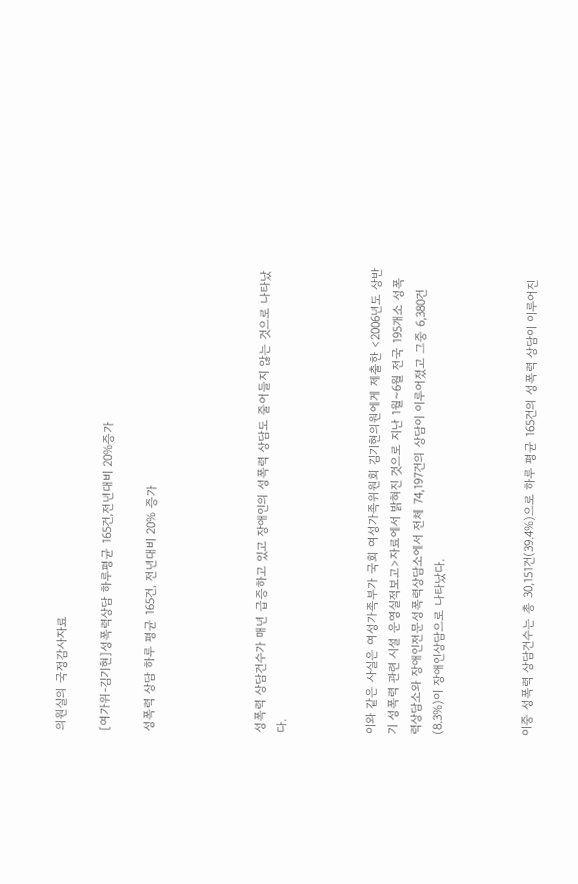의원실의 국정감사자료

[여가위-김기현]성폭력상담 하루평균 165건,전년대비 20%증가

성폭력 상담 하루 평균 165건, 전년대비 20% 증가




성폭력 상담건수가 매년 급증하고 있고 장애인의 성폭력 상담도 줄어들지 않는 것으로 나타났
다.



이와 같은 사실은 여성가족부가 국회 여성가족위원회 김기현의원에게 제출한 <2006년도 상반
기 성폭력 관련 시설 운영실적보고>자료에서 밝혀진 것으로 지난 1월~6월 전국 195개소 성폭
력상담소와 장애인전문성폭력상담소에서 전체 74,197건의 상담이 이루어졌고 그중 6,380건
(8.3%)이 장애인상담으로 나타났다.



이중 성폭력 상담건수는 총 30,151건(39.4%)으로 하루 평균 165건의 성폭력 상담이 이루어진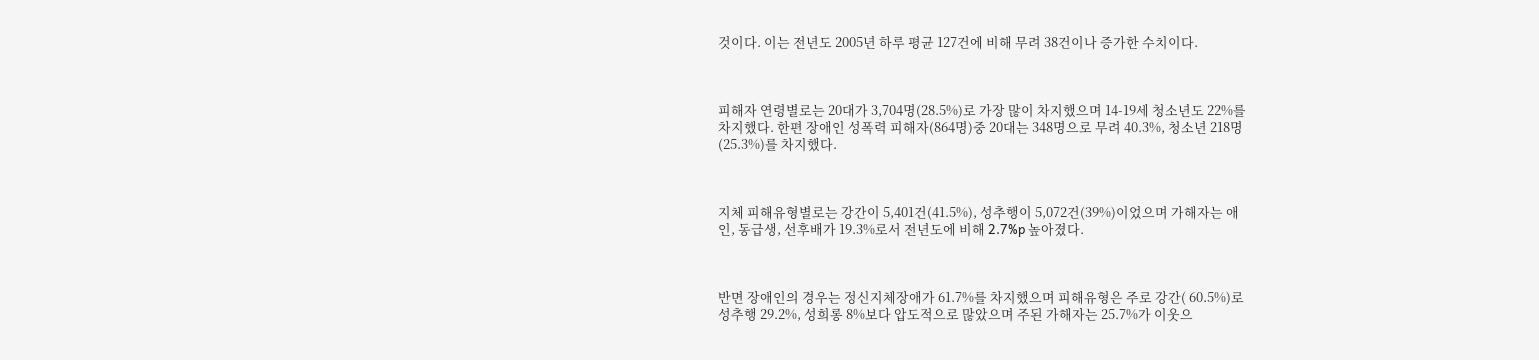것이다. 이는 전년도 2005년 하루 평균 127건에 비해 무려 38건이나 증가한 수치이다.



피해자 연령별로는 20대가 3,704명(28.5%)로 가장 많이 차지했으며 14-19세 청소년도 22%를
차지했다. 한편 장애인 성폭력 피해자(864명)중 20대는 348명으로 무려 40.3%, 청소년 218명
(25.3%)를 차지했다.



지체 피해유형별로는 강간이 5,401건(41.5%), 성추행이 5,072건(39%)이었으며 가해자는 애
인, 동급생, 선후배가 19.3%로서 전년도에 비해 2.7%p 높아졌다.



반면 장애인의 경우는 정신지체장애가 61.7%를 차지했으며 피해유형은 주로 강간( 60.5%)로
성추행 29.2%, 성희롱 8%보다 압도적으로 많았으며 주된 가해자는 25.7%가 이웃으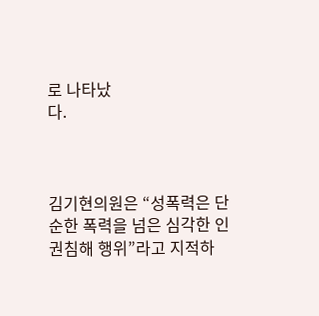로 나타났
다.



김기현의원은 “성폭력은 단순한 폭력을 넘은 심각한 인권침해 행위”라고 지적하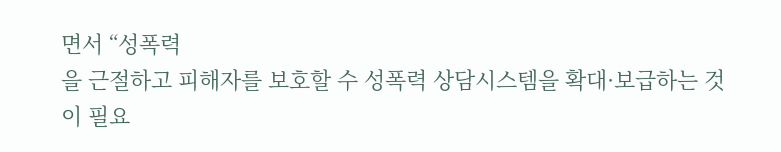면서 “성폭력
을 근절하고 피해자를 보호할 수 성폭력 상담시스템을 확대·보급하는 것이 필요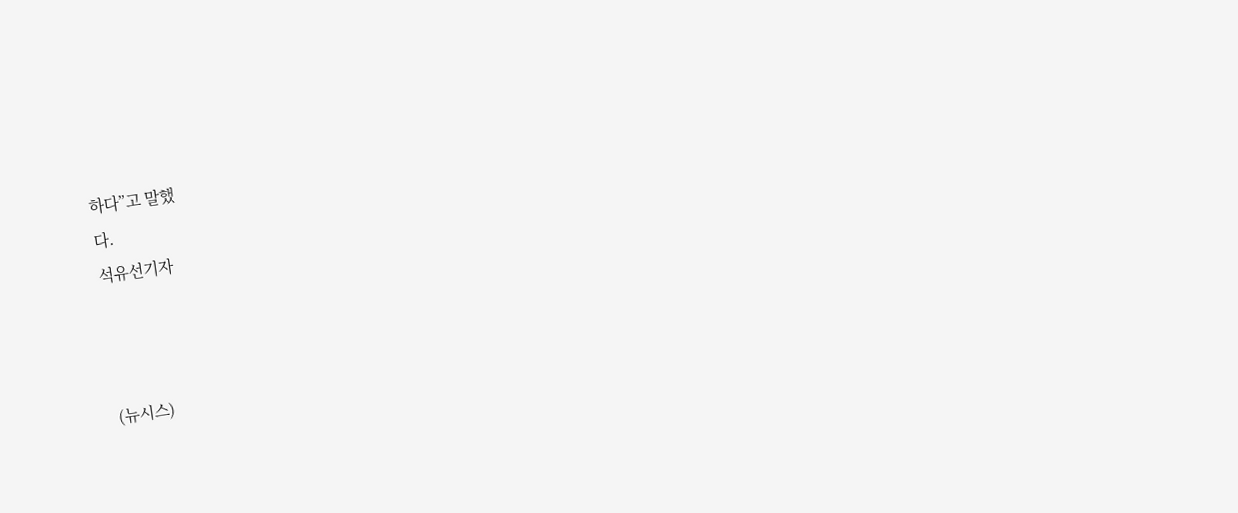하다”고 말했
다.
석유선기자



(뉴시스)